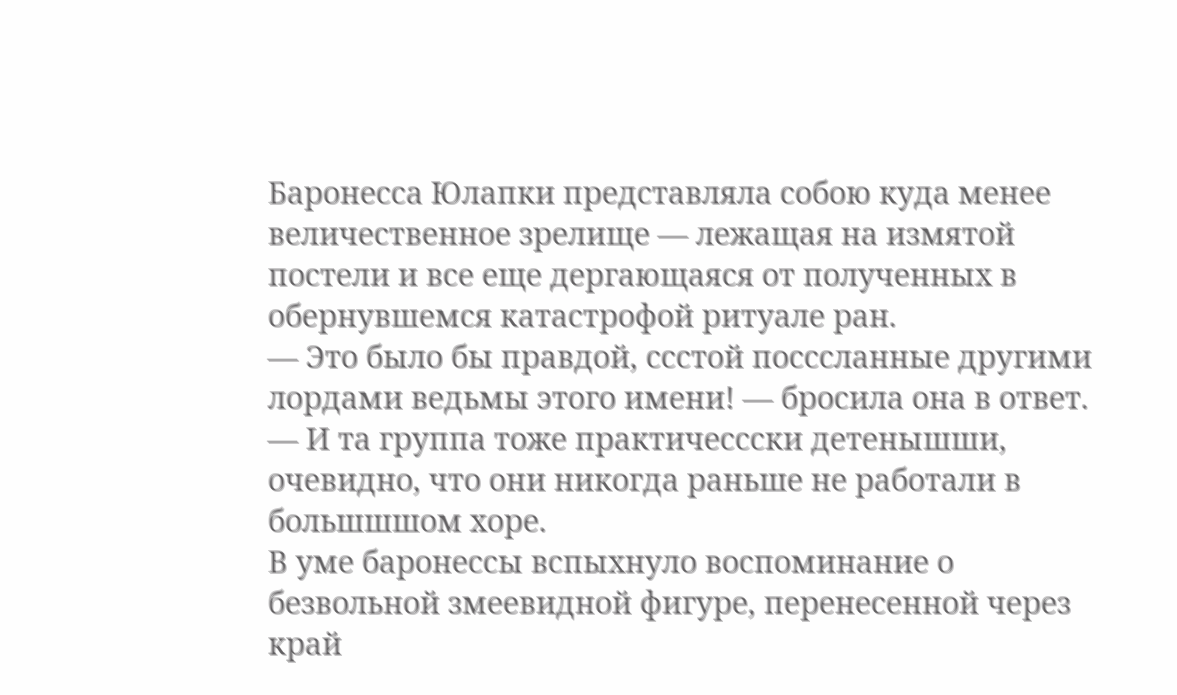Баронесса Юлапки представляла собою куда менее величественное зрелище — лежащая на измятой постели и все еще дергающаяся от полученных в обернувшемся катастрофой ритуале ран.
— Это было бы правдой, ссстой посссланные другими лордами ведьмы этого имени! — бросила она в ответ. — И та группа тоже практичессски детенышши, очевидно, что они никогда раньше не работали в большшшом хоре.
В уме баронессы вспыхнуло воспоминание о безвольной змеевидной фигуре, перенесенной через край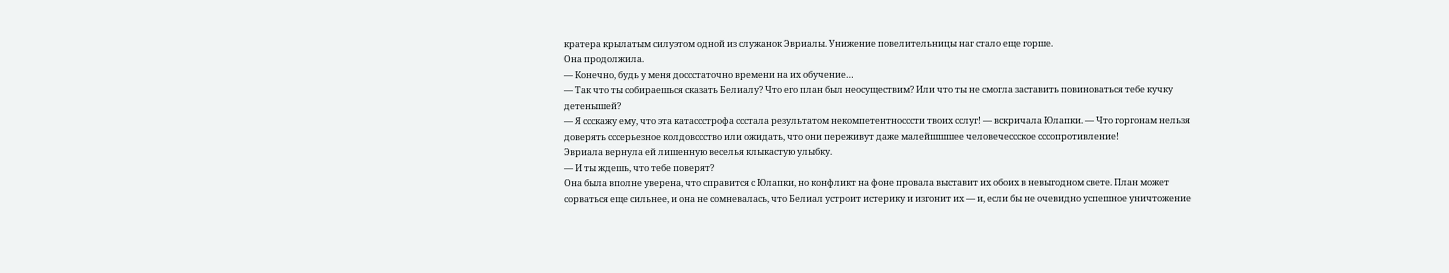кратера крылатым силуэтом одной из служанок Эвриалы. Унижение повелительницы наг стало еще горше.
Она продолжила.
— Конечно, будь у меня доссстаточно времени на их обучение…
— Так что ты собираешься сказать Белиалу? Что его план был неосуществим? Или что ты не смогла заставить повиноваться тебе кучку детенышей?
— Я ссскажу ему, что эта катассстрофа ссстала результатом некомпетентносссти твоих сслуг! — вскричала Юлапки. — Что горгонам нельзя доверять сссерьезное колдовссство или ожидать, что они переживут даже малейшшшее человечессское сссопротивление!
Эвриала вернула ей лишенную веселья клыкастую улыбку.
— И ты ждешь, что тебе поверят?
Она была вполне уверена, что справится с Юлапки, но конфликт на фоне провала выставит их обоих в невыгодном свете. План может сорваться еще сильнее, и она не сомневалась, что Белиал устроит истерику и изгонит их — и, если бы не очевидно успешное уничтожение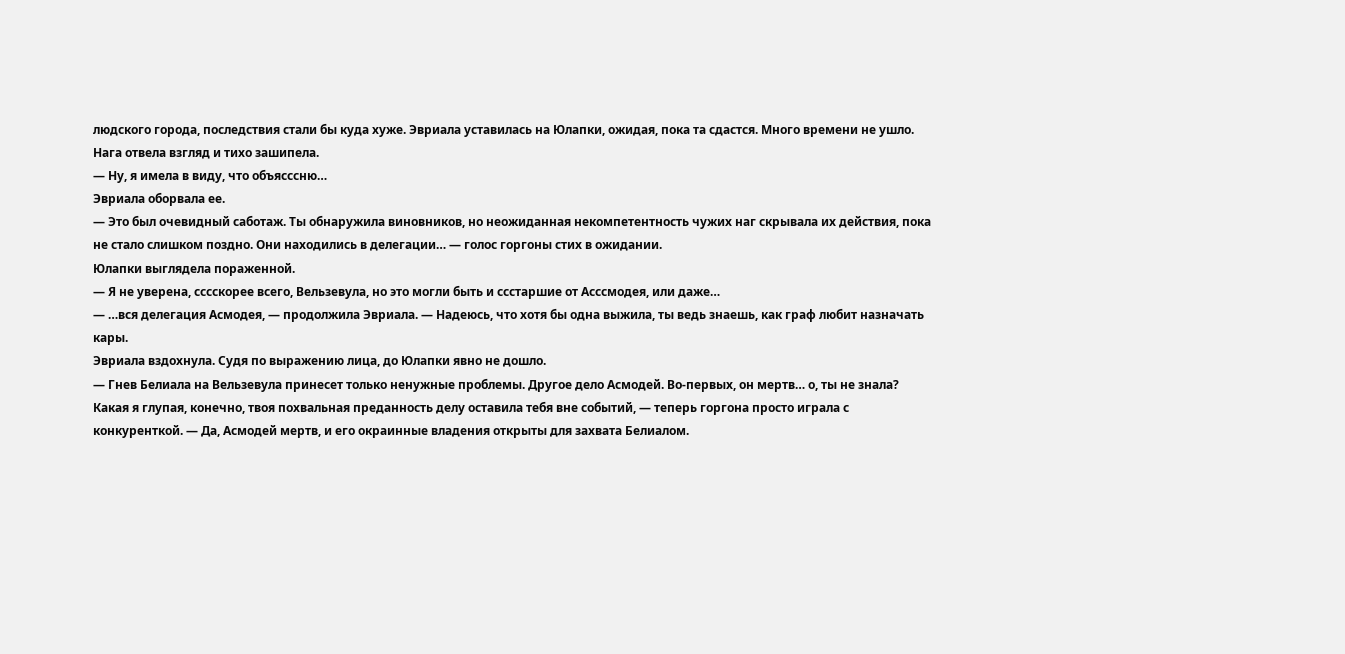людского города, последствия стали бы куда хуже. Эвриала уставилась на Юлапки, ожидая, пока та сдастся. Много времени не ушло. Нага отвела взгляд и тихо зашипела.
— Ну, я имела в виду, что объясссню…
Эвриала оборвала ее.
— Это был очевидный саботаж. Ты обнаружила виновников, но неожиданная некомпетентность чужих наг скрывала их действия, пока не стало слишком поздно. Они находились в делегации… — голос горгоны стих в ожидании.
Юлапки выглядела пораженной.
— Я не уверена, сссскорее всего, Вельзевула, но это могли быть и ссстаршие от Асссмодея, или даже…
— …вся делегация Асмодея, — продолжила Эвриала. — Надеюсь, что хотя бы одна выжила, ты ведь знаешь, как граф любит назначать кары.
Эвриала вздохнула. Судя по выражению лица, до Юлапки явно не дошло.
— Гнев Белиала на Вельзевула принесет только ненужные проблемы. Другое дело Асмодей. Во-первых, он мертв… о, ты не знала? Какая я глупая, конечно, твоя похвальная преданность делу оставила тебя вне событий, — теперь горгона просто играла с конкуренткой. — Да, Асмодей мертв, и его окраинные владения открыты для захвата Белиалом.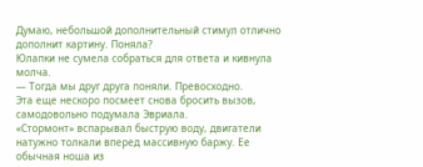Думаю, небольшой дополнительный стимул отлично дополнит картину. Поняла?
Юлапки не сумела собраться для ответа и кивнула молча.
— Тогда мы друг друга поняли. Превосходно.
Эта еще нескоро посмеет снова бросить вызов, самодовольно подумала Эвриала.
«Стормонт» вспарывал быструю воду, двигатели натужно толкали вперед массивную баржу. Ее обычная ноша из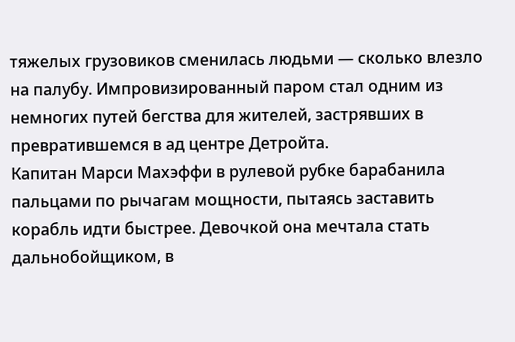тяжелых грузовиков сменилась людьми — сколько влезло на палубу. Импровизированный паром стал одним из немногих путей бегства для жителей, застрявших в превратившемся в ад центре Детройта.
Капитан Марси Махэффи в рулевой рубке барабанила пальцами по рычагам мощности, пытаясь заставить корабль идти быстрее. Девочкой она мечтала стать дальнобойщиком, в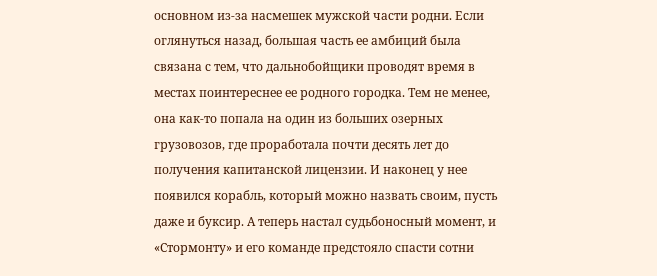основном из-за насмешек мужской части родни. Если оглянуться назад, большая часть ее амбиций была связана с тем, что дальнобойщики проводят время в местах поинтереснее ее родного городка. Тем не менее, она как-то попала на один из больших озерных грузовозов, где проработала почти десять лет до получения капитанской лицензии. И наконец у нее появился корабль, который можно назвать своим, пусть даже и буксир. А теперь настал судьбоносный момент, и «Стормонту» и его команде предстояло спасти сотни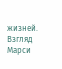жизней.
Взгляд Марси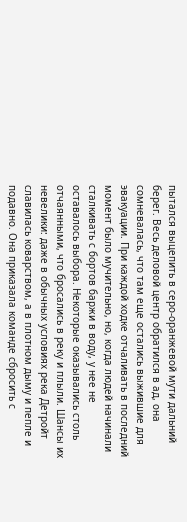пытался выцепить в серо-оранжевой мути дальний берег. Весь деловой центр обратился в ад, она сомневалась, что там еще остались выжившие для эвакуации. При каждой ходке отчаливать в последний момент было мучительно, но, когда людей начинали сталкивать с бортов баржи в воду, у нее не оставалось выбора. Некоторые оказывались столь отчаянными, что бросались в реку и плыли. Шансы их невелики: даже в обычных условиях река Детройт славилась коварством, а в плотном дыму и пепле и подавно. Она приказала команде сбросить с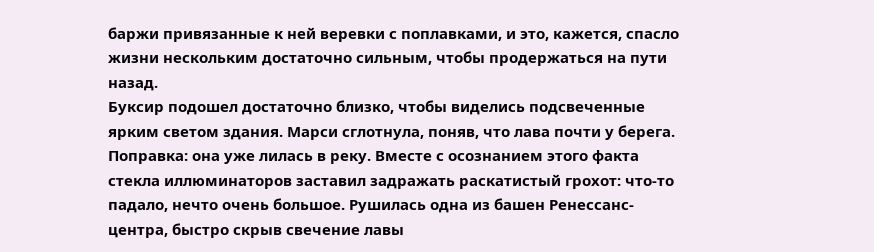баржи привязанные к ней веревки с поплавками, и это, кажется, спасло жизни нескольким достаточно сильным, чтобы продержаться на пути назад.
Буксир подошел достаточно близко, чтобы виделись подсвеченные ярким светом здания. Марси сглотнула, поняв, что лава почти у берега. Поправка: она уже лилась в реку. Вместе с осознанием этого факта стекла иллюминаторов заставил задражать раскатистый грохот: что-то падало, нечто очень большое. Рушилась одна из башен Ренессанс-центра, быстро скрыв свечение лавы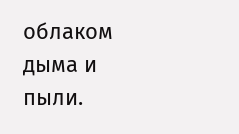облаком дыма и пыли.